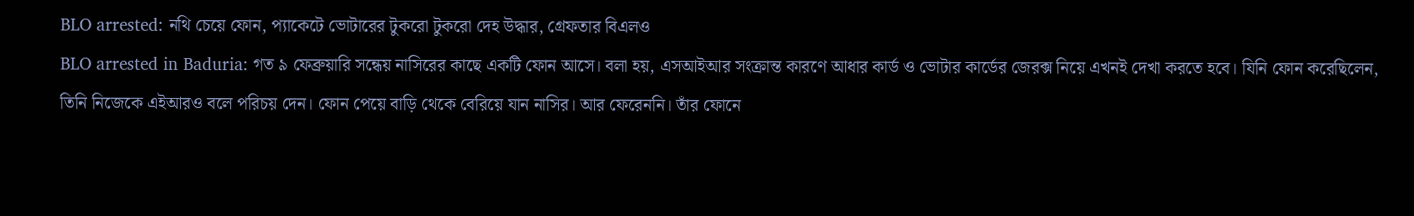BLO arrested: নথি চেয়ে ফোন, প্যাকেটে ভোটারের টুকরো টুকরো দেহ উদ্ধার, গ্রেফতার বিএলও
BLO arrested in Baduria: গত ৯ ফেব্রুয়ারি সন্ধেয় নাসিরের কাছে একটি ফোন আসে। বলা হয়, এসআইআর সংক্রান্ত কারণে আধার কার্ড ও ভোটার কার্ডের জেরক্স নিয়ে এখনই দেখা করতে হবে। যিনি ফোন করেছিলেন, তিনি নিজেকে এইআরও বলে পরিচয় দেন। ফোন পেয়ে বাড়ি থেকে বেরিয়ে যান নাসির। আর ফেরেননি। তাঁর ফোনে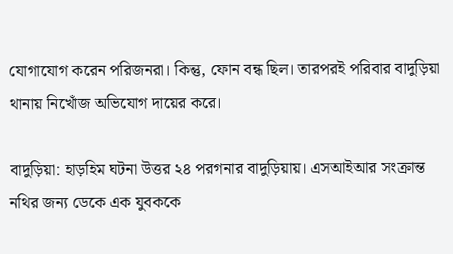যোগাযোগ করেন পরিজনরা। কিন্তু, ফোন বন্ধ ছিল। তারপরই পরিবার বাদুড়িয়া থানায় নিখোঁজ অভিযোগ দায়ের করে।

বাদুড়িয়া: হাড়হিম ঘটনা উত্তর ২৪ পরগনার বাদুড়িয়ায়। এসআইআর সংক্রান্ত নথির জন্য ডেকে এক যুবককে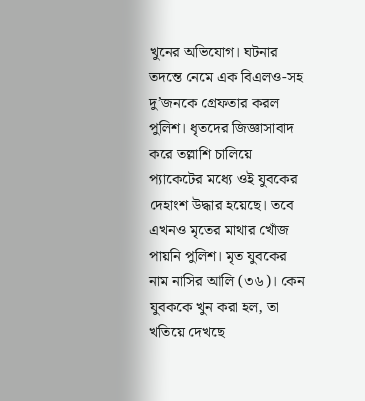খুনের অভিযোগ। ঘটনার তদন্তে নেমে এক বিএলও-সহ দু’জনকে গ্রেফতার করল পুলিশ। ধৃতদের জিজ্ঞাসাবাদ করে তল্লাশি চালিয়ে প্যাকেটের মধ্যে ওই যুবকের দেহাংশ উদ্ধার হয়েছে। তবে এখনও মৃতের মাথার খোঁজ পায়নি পুলিশ। মৃত যুবকের নাম নাসির আলি (৩৬)। কেন যুবককে খুন করা হল, তা খতিয়ে দেখছে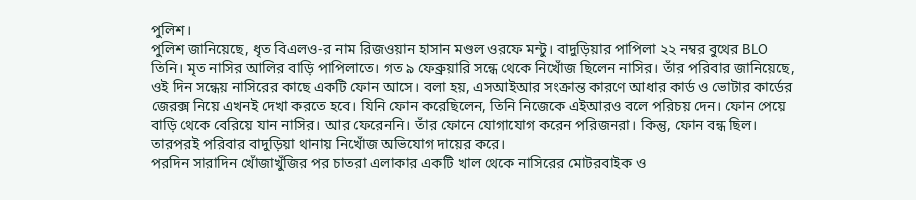পুলিশ।
পুলিশ জানিয়েছে, ধৃত বিএলও-র নাম রিজওয়ান হাসান মণ্ডল ওরফে মন্টু। বাদুড়িয়ার পাপিলা ২২ নম্বর বুথের BLO তিনি। মৃত নাসির আলির বাড়ি পাপিলাতে। গত ৯ ফেব্রুয়ারি সন্ধে থেকে নিখোঁজ ছিলেন নাসির। তাঁর পরিবার জানিয়েছে, ওই দিন সন্ধেয় নাসিরের কাছে একটি ফোন আসে। বলা হয়, এসআইআর সংক্রান্ত কারণে আধার কার্ড ও ভোটার কার্ডের জেরক্স নিয়ে এখনই দেখা করতে হবে। যিনি ফোন করেছিলেন, তিনি নিজেকে এইআরও বলে পরিচয় দেন। ফোন পেয়ে বাড়ি থেকে বেরিয়ে যান নাসির। আর ফেরেননি। তাঁর ফোনে যোগাযোগ করেন পরিজনরা। কিন্তু, ফোন বন্ধ ছিল। তারপরই পরিবার বাদুড়িয়া থানায় নিখোঁজ অভিযোগ দায়ের করে।
পরদিন সারাদিন খোঁজাখুঁজির পর চাতরা এলাকার একটি খাল থেকে নাসিরের মোটরবাইক ও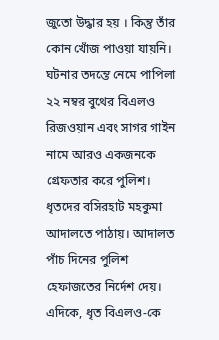জুতো উদ্ধার হয় । কিন্তু তাঁর কোন খোঁজ পাওয়া যায়নি। ঘটনার তদন্তে নেমে পাপিলা ২২ নম্বর বুথের বিএলও রিজওয়ান এবং সাগর গাইন নামে আরও একজনকে গ্রেফতার করে পুলিশ। ধৃতদের বসিরহাট মহকুমা আদালতে পাঠায়। আদালত পাঁচ দিনের পুলিশ হেফাজতের নির্দেশ দেয়।
এদিকে, ধৃত বিএলও-কে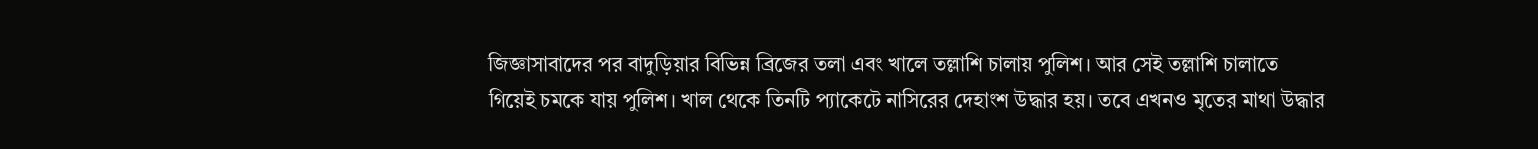জিজ্ঞাসাবাদের পর বাদুড়িয়ার বিভিন্ন ব্রিজের তলা এবং খালে তল্লাশি চালায় পুলিশ। আর সেই তল্লাশি চালাতে গিয়েই চমকে যায় পুলিশ। খাল থেকে তিনটি প্যাকেটে নাসিরের দেহাংশ উদ্ধার হয়। তবে এখনও মৃতের মাথা উদ্ধার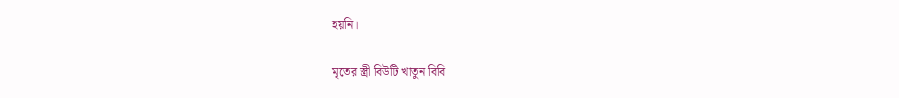হয়নি।

মৃতের স্ত্রী বিউটি খাতুন বিবি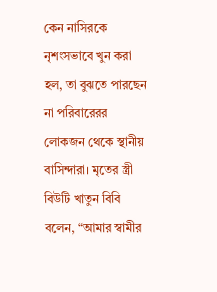কেন নাসিরকে নৃশংসভাবে খুন করা হল, তা বুঝতে পারছেন না পরিবারেরর লোকজন থেকে স্থানীয় বাসিন্দারা। মৃতের স্ত্রী বিউটি খাতুন বিবি বলেন, “আমার স্বামীর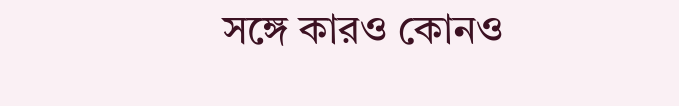সঙ্গে কারও কোনও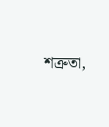শত্রুতা,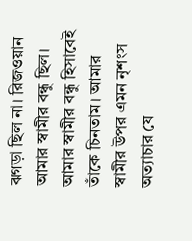ঝগড়া ছিল না। রিজওয়ান আমার স্বামীর বন্ধু ছিল। আমার স্বামীর বন্ধু হিসাবেই তাঁকে চিনতাম। আমার স্বামীর উপর এমন নৃশংস অত্যাচার যে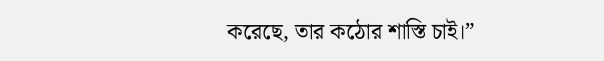করেছে, তার কঠোর শাস্তি চাই।”